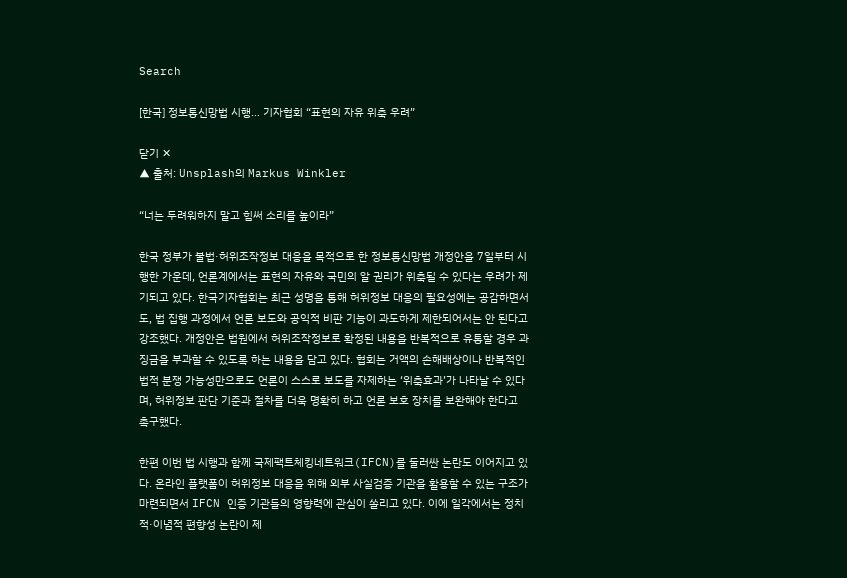Search

[한국] 정보통신망법 시행… 기자협회 “표현의 자유 위축 우려”

닫기 ✕
▲ 출처: Unsplash의 Markus Winkler

“너는 두려워하지 말고 힘써 소리를 높이라”

한국 정부가 불법·허위조작정보 대응을 목적으로 한 정보통신망법 개정안을 7일부터 시행한 가운데, 언론계에서는 표현의 자유와 국민의 알 권리가 위축될 수 있다는 우려가 제기되고 있다. 한국기자협회는 최근 성명을 통해 허위정보 대응의 필요성에는 공감하면서도, 법 집행 과정에서 언론 보도와 공익적 비판 기능이 과도하게 제한되어서는 안 된다고 강조했다. 개정안은 법원에서 허위조작정보로 확정된 내용을 반복적으로 유통할 경우 과징금을 부과할 수 있도록 하는 내용을 담고 있다. 협회는 거액의 손해배상이나 반복적인 법적 분쟁 가능성만으로도 언론이 스스로 보도를 자제하는 ‘위축효과’가 나타날 수 있다며, 허위정보 판단 기준과 절차를 더욱 명확히 하고 언론 보호 장치를 보완해야 한다고 촉구했다.

한편 이번 법 시행과 함께 국제팩트체킹네트워크(IFCN)를 둘러싼 논란도 이어지고 있다. 온라인 플랫폼이 허위정보 대응을 위해 외부 사실검증 기관을 활용할 수 있는 구조가 마련되면서 IFCN 인증 기관들의 영향력에 관심이 쏠리고 있다. 이에 일각에서는 정치적·이념적 편향성 논란이 제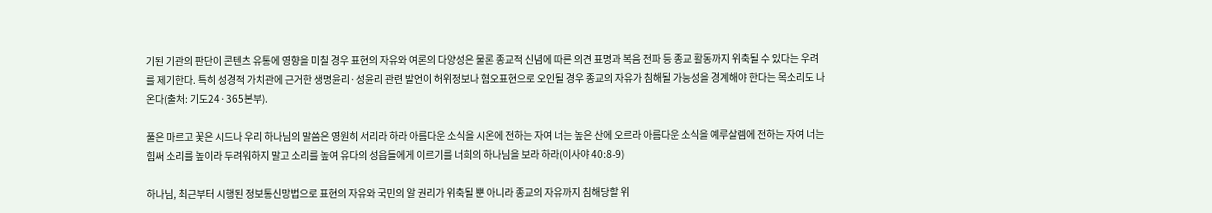기된 기관의 판단이 콘텐츠 유통에 영향을 미칠 경우 표현의 자유와 여론의 다양성은 물론 종교적 신념에 따른 의견 표명과 복음 전파 등 종교 활동까지 위축될 수 있다는 우려를 제기한다. 특히 성경적 가치관에 근거한 생명윤리·성윤리 관련 발언이 허위정보나 혐오표현으로 오인될 경우 종교의 자유가 침해될 가능성을 경계해야 한다는 목소리도 나온다(출처: 기도24·365본부).

풀은 마르고 꽃은 시드나 우리 하나님의 말씀은 영원히 서리라 하라 아름다운 소식을 시온에 전하는 자여 너는 높은 산에 오르라 아름다운 소식을 예루살렘에 전하는 자여 너는 힘써 소리를 높이라 두려워하지 말고 소리를 높여 유다의 성읍들에게 이르기를 너희의 하나님을 보라 하라(이사야 40:8-9)

하나님, 최근부터 시행된 정보통신망법으로 표현의 자유와 국민의 알 권리가 위축될 뿐 아니라 종교의 자유까지 침해당할 위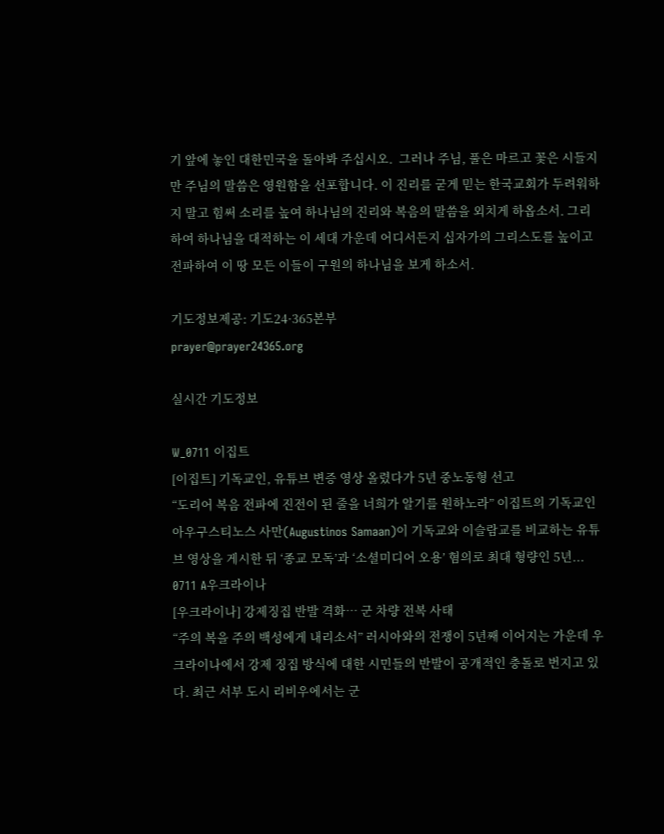기 앞에 놓인 대한민국을 돌아봐 주십시오.  그러나 주님, 풀은 마르고 꽃은 시들지만 주님의 말씀은 영원함을 선포합니다. 이 진리를 굳게 믿는 한국교회가 두려워하지 말고 힘써 소리를 높여 하나님의 진리와 복음의 말씀을 외치게 하옵소서. 그리하여 하나님을 대적하는 이 세대 가운데 어디서든지 십자가의 그리스도를 높이고 전파하여 이 땅 모든 이들이 구원의 하나님을 보게 하소서.

기도정보제공: 기도24·365본부
prayer@prayer24365.org

실시간 기도정보

W_0711 이집트
[이집트] 기독교인, 유튜브 변증 영상 올렸다가 5년 중노동형 선고
“도리어 복음 전파에 진전이 된 줄을 너희가 알기를 원하노라” 이집트의 기독교인 아우구스티노스 사만(Augustinos Samaan)이 기독교와 이슬람교를 비교하는 유튜브 영상을 게시한 뒤 ‘종교 모독’과 ‘소셜미디어 오용’ 혐의로 최대 형량인 5년...
0711 A우크라이나
[우크라이나] 강제징집 반발 격화… 군 차량 전복 사태
“주의 복을 주의 백성에게 내리소서” 러시아와의 전쟁이 5년째 이어지는 가운데 우크라이나에서 강제 징집 방식에 대한 시민들의 반발이 공개적인 충돌로 번지고 있다. 최근 서부 도시 리비우에서는 군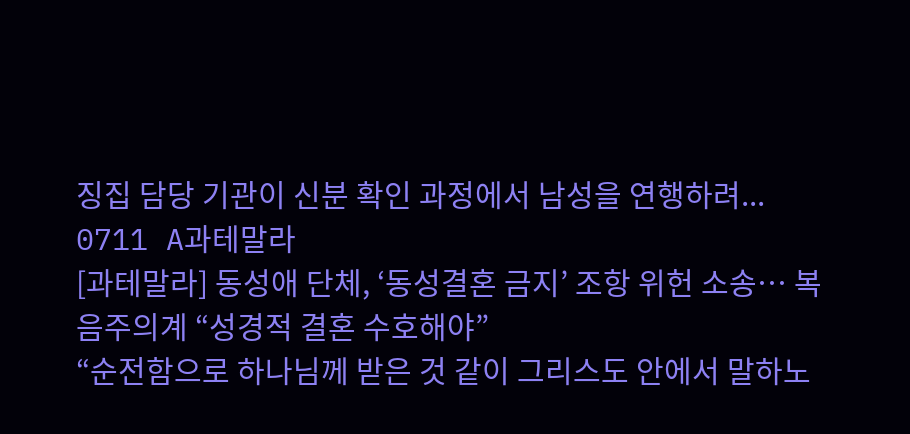징집 담당 기관이 신분 확인 과정에서 남성을 연행하려...
0711 A과테말라
[과테말라] 동성애 단체, ‘동성결혼 금지’ 조항 위헌 소송… 복음주의계 “성경적 결혼 수호해야”
“순전함으로 하나님께 받은 것 같이 그리스도 안에서 말하노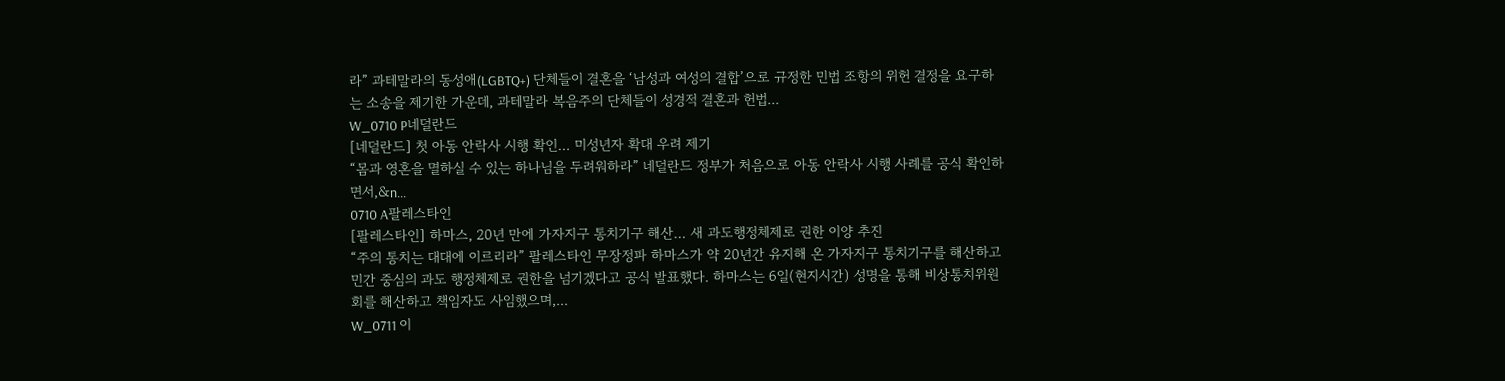라” 과테말라의 동성애(LGBTQ+) 단체들이 결혼을 ‘남성과 여성의 결합’으로 규정한 민법 조항의 위헌 결정을 요구하는 소송을 제기한 가운데, 과테말라 복음주의 단체들이 성경적 결혼과 헌법...
W_0710 P네덜란드
[네덜란드] 첫 아동 안락사 시행 확인… 미성년자 확대 우려 제기
“몸과 영혼을 멸하실 수 있는 하나님을 두려워하라” 네덜란드 정부가 처음으로 아동 안락사 시행 사례를 공식 확인하면서,&n...
0710 A팔레스타인
[팔레스타인] 하마스, 20년 만에 가자지구 통치기구 해산… 새 과도행정체제로 권한 이양 추진
“주의 통치는 대대에 이르리라” 팔레스타인 무장정파 하마스가 약 20년간 유지해 온 가자지구 통치기구를 해산하고 민간 중심의 과도 행정체제로 권한을 넘기겠다고 공식 발표했다. 하마스는 6일(현지시간) 성명을 통해 비상통치위원회를 해산하고 책임자도 사임했으며,...
W_0711 이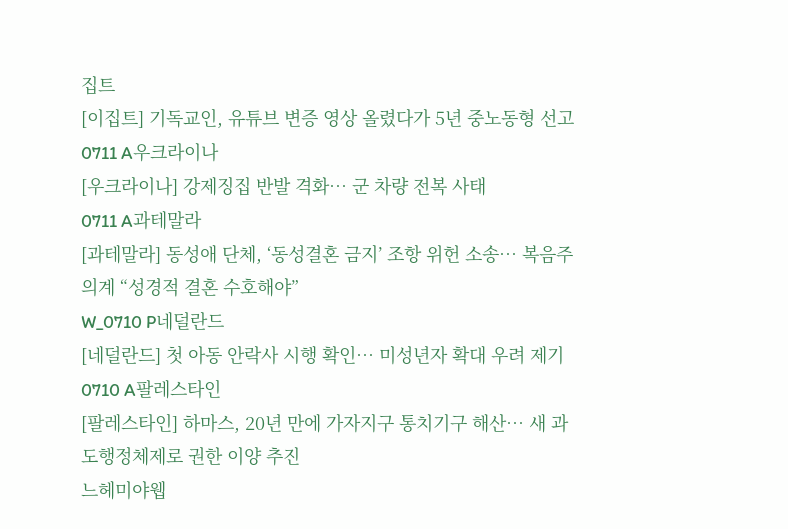집트
[이집트] 기독교인, 유튜브 변증 영상 올렸다가 5년 중노동형 선고
0711 A우크라이나
[우크라이나] 강제징집 반발 격화… 군 차량 전복 사태
0711 A과테말라
[과테말라] 동성애 단체, ‘동성결혼 금지’ 조항 위헌 소송… 복음주의계 “성경적 결혼 수호해야”
W_0710 P네덜란드
[네덜란드] 첫 아동 안락사 시행 확인… 미성년자 확대 우려 제기
0710 A팔레스타인
[팔레스타인] 하마스, 20년 만에 가자지구 통치기구 해산… 새 과도행정체제로 권한 이양 추진
느헤미야웹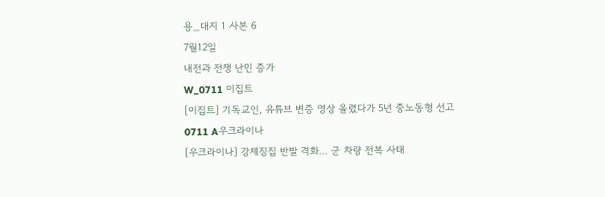용_대지 1 사본 6
7월12일
내전과 전쟁 난민 증가
W_0711 이집트
[이집트] 기독교인, 유튜브 변증 영상 올렸다가 5년 중노동형 선고
0711 A우크라이나
[우크라이나] 강제징집 반발 격화… 군 차량 전복 사태